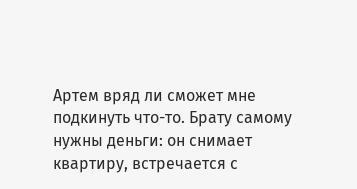Артем вряд ли сможет мне подкинуть что-то. Брату самому нужны деньги: он снимает квартиру, встречается с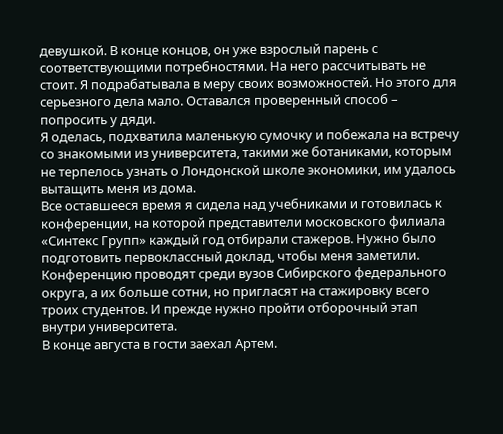девушкой. В конце концов, он уже взрослый парень с соответствующими потребностями. На него рассчитывать не стоит. Я подрабатывала в меру своих возможностей. Но этого для серьезного дела мало. Оставался проверенный способ – попросить у дяди.
Я оделась, подхватила маленькую сумочку и побежала на встречу со знакомыми из университета, такими же ботаниками, которым не терпелось узнать о Лондонской школе экономики, им удалось вытащить меня из дома.
Все оставшееся время я сидела над учебниками и готовилась к конференции, на которой представители московского филиала «Синтекс Групп» каждый год отбирали стажеров. Нужно было подготовить первоклассный доклад, чтобы меня заметили. Конференцию проводят среди вузов Сибирского федерального округа, а их больше сотни, но пригласят на стажировку всего троих студентов. И прежде нужно пройти отборочный этап внутри университета.
В конце августа в гости заехал Артем.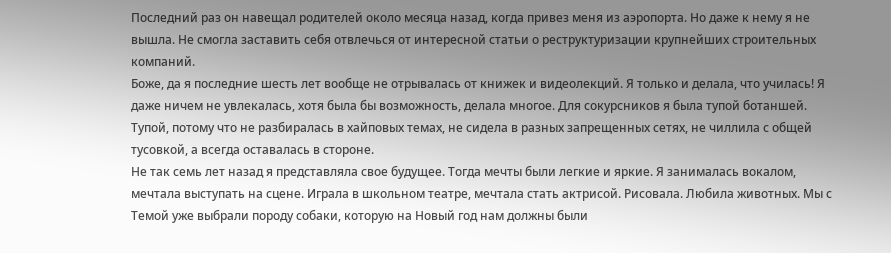Последний раз он навещал родителей около месяца назад, когда привез меня из аэропорта. Но даже к нему я не вышла. Не смогла заставить себя отвлечься от интересной статьи о реструктуризации крупнейших строительных компаний.
Боже, да я последние шесть лет вообще не отрывалась от книжек и видеолекций. Я только и делала, что училась! Я даже ничем не увлекалась, хотя была бы возможность, делала многое. Для сокурсников я была тупой ботаншей. Тупой, потому что не разбиралась в хайповых темах, не сидела в разных запрещенных сетях, не чиллила с общей тусовкой, а всегда оставалась в стороне.
Не так семь лет назад я представляла свое будущее. Тогда мечты были легкие и яркие. Я занималась вокалом, мечтала выступать на сцене. Играла в школьном театре, мечтала стать актрисой. Рисовала. Любила животных. Мы с Темой уже выбрали породу собаки, которую на Новый год нам должны были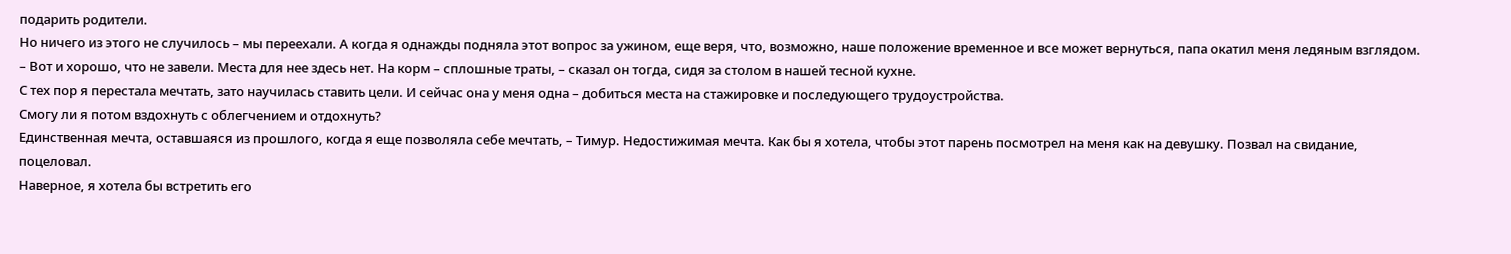подарить родители.
Но ничего из этого не случилось – мы переехали. А когда я однажды подняла этот вопрос за ужином, еще веря, что, возможно, наше положение временное и все может вернуться, папа окатил меня ледяным взглядом.
– Вот и хорошо, что не завели. Места для нее здесь нет. На корм – сплошные траты, – сказал он тогда, сидя за столом в нашей тесной кухне.
С тех пор я перестала мечтать, зато научилась ставить цели. И сейчас она у меня одна – добиться места на стажировке и последующего трудоустройства.
Смогу ли я потом вздохнуть с облегчением и отдохнуть?
Единственная мечта, оставшаяся из прошлого, когда я еще позволяла себе мечтать, – Тимур. Недостижимая мечта. Как бы я хотела, чтобы этот парень посмотрел на меня как на девушку. Позвал на свидание, поцеловал.
Наверное, я хотела бы встретить его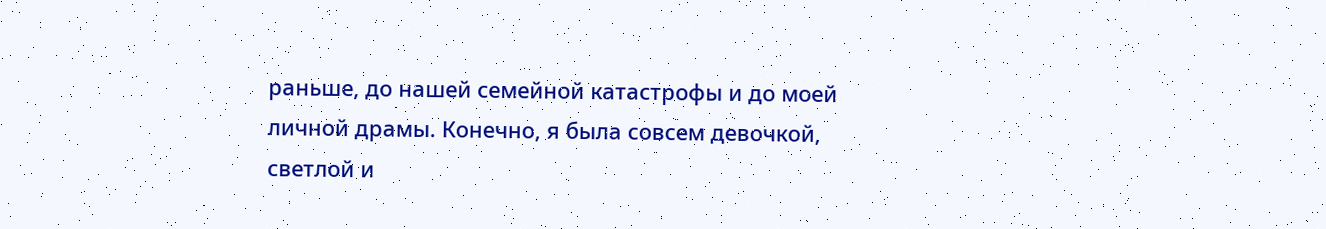раньше, до нашей семейной катастрофы и до моей личной драмы. Конечно, я была совсем девочкой, светлой и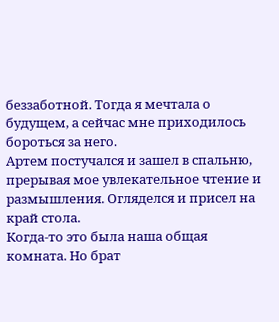беззаботной. Тогда я мечтала о будущем, а сейчас мне приходилось бороться за него.
Артем постучался и зашел в спальню, прерывая мое увлекательное чтение и размышления. Огляделся и присел на край стола.
Когда-то это была наша общая комната. Но брат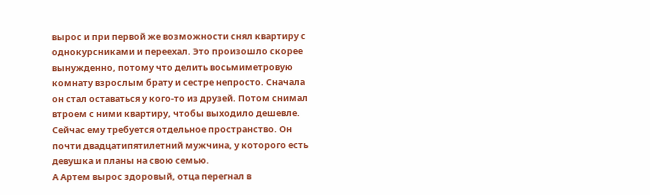вырос и при первой же возможности снял квартиру с однокурсниками и переехал. Это произошло скорее вынужденно, потому что делить восьмиметровую комнату взрослым брату и сестре непросто. Сначала он стал оставаться у кого-то из друзей. Потом снимал втроем с ними квартиру, чтобы выходило дешевле. Сейчас ему требуется отдельное пространство. Он почти двадцатипятилетний мужчина, у которого есть девушка и планы на свою семью.
А Артем вырос здоровый, отца перегнал в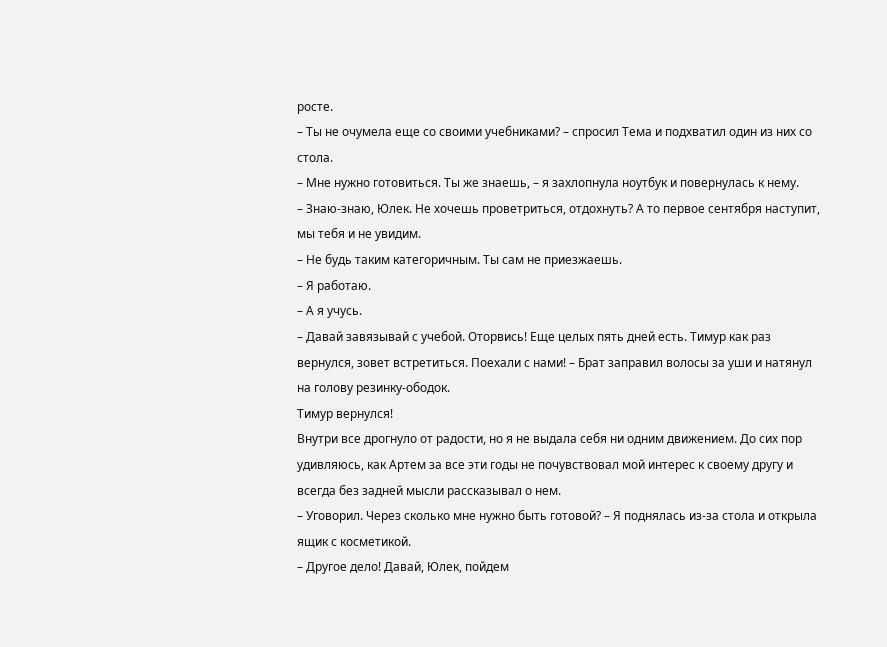росте.
– Ты не очумела еще со своими учебниками? – спросил Тема и подхватил один из них со стола.
– Мне нужно готовиться. Ты же знаешь, – я захлопнула ноутбук и повернулась к нему.
– Знаю-знаю, Юлек. Не хочешь проветриться, отдохнуть? А то первое сентября наступит, мы тебя и не увидим.
– Не будь таким категоричным. Ты сам не приезжаешь.
– Я работаю.
– А я учусь.
– Давай завязывай с учебой. Оторвись! Еще целых пять дней есть. Тимур как раз вернулся, зовет встретиться. Поехали с нами! – Брат заправил волосы за уши и натянул на голову резинку-ободок.
Тимур вернулся!
Внутри все дрогнуло от радости, но я не выдала себя ни одним движением. До сих пор удивляюсь, как Артем за все эти годы не почувствовал мой интерес к своему другу и всегда без задней мысли рассказывал о нем.
– Уговорил. Через сколько мне нужно быть готовой? – Я поднялась из-за стола и открыла ящик с косметикой.
– Другое дело! Давай, Юлек, пойдем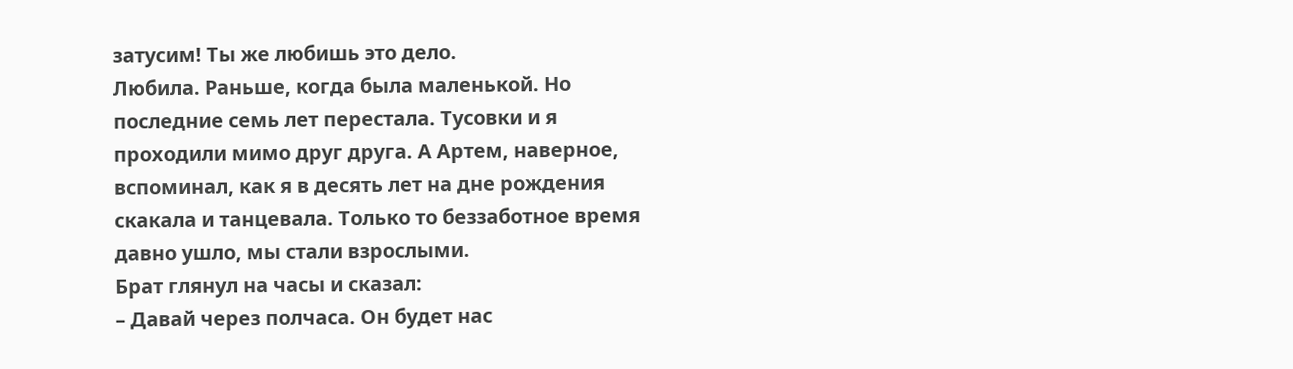затусим! Ты же любишь это дело.
Любила. Раньше, когда была маленькой. Но последние семь лет перестала. Тусовки и я проходили мимо друг друга. А Артем, наверное, вспоминал, как я в десять лет на дне рождения скакала и танцевала. Только то беззаботное время давно ушло, мы стали взрослыми.
Брат глянул на часы и сказал:
– Давай через полчаса. Он будет нас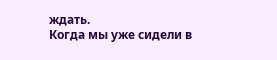ждать.
Когда мы уже сидели в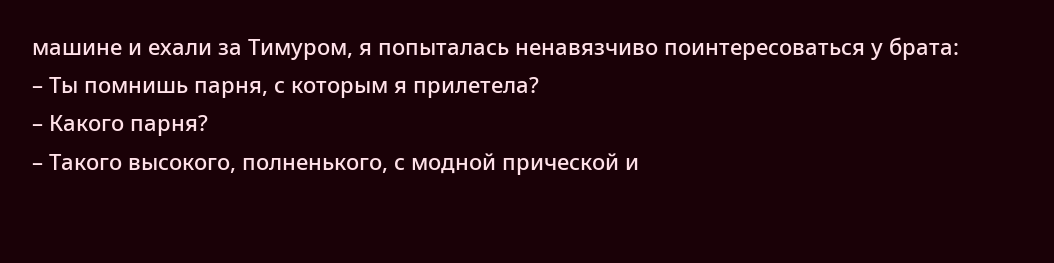машине и ехали за Тимуром, я попыталась ненавязчиво поинтересоваться у брата:
– Ты помнишь парня, с которым я прилетела?
– Какого парня?
– Такого высокого, полненького, с модной прической и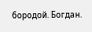бородой. Богдан.